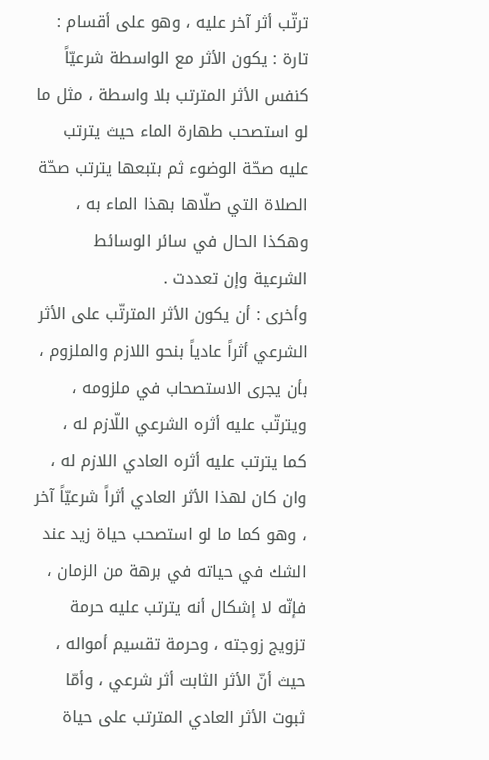ترتّب أثر آخر عليه ، وهو على أقسام :
تارة : يكون الأثر مع الواسطة شرعيّاً كنفس الأثر المترتب بلا واسطة ، مثل ما لو استصحب طهارة الماء حيث يترتب عليه صحّة الوضوء ثم بتبعها يترتب صحّة الصلاة التي صلّاها بهذا الماء به ، وهكذا الحال في سائر الوسائط الشرعية وإن تعددت .
وأخرى : أن يكون الأثر المترتّب على الأثر الشرعي أثراً عادياً بنحو اللازم والملزوم ، بأن يجرى الاستصحاب في ملزومه ، ويترتّب عليه أثره الشرعي اللّازم له ، كما يترتب عليه أثره العادي اللازم له ، وان كان لهذا الأثر العادي أثراً شرعيّاً آخر ، وهو كما ما لو استصحب حياة زيد عند الشك في حياته في برهة من الزمان ، فإنّه لا إشكال أنه يترتب عليه حرمة تزويج زوجته ، وحرمة تقسيم أمواله ، حيث أنّ الأثر الثابت أثر شرعي ، وأمّا ثبوت الأثر العادي المترتب على حياة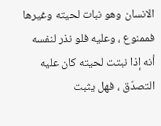الانسان وهو نبات لحيته وغيرها فممنوع ، وعليه فلو نذر لنفسه أنه إذا نبتت لحيته كان عليه التصدّق ، فهل يثبت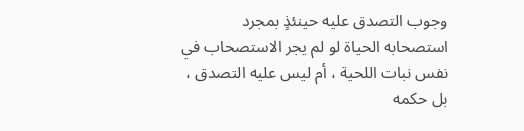وجوب التصدق عليه حينئذٍ بمجرد استصحابه الحياة لو لم يجر الاستصحاب في نفس نبات اللحية ، أم ليس عليه التصدق ، بل حكمه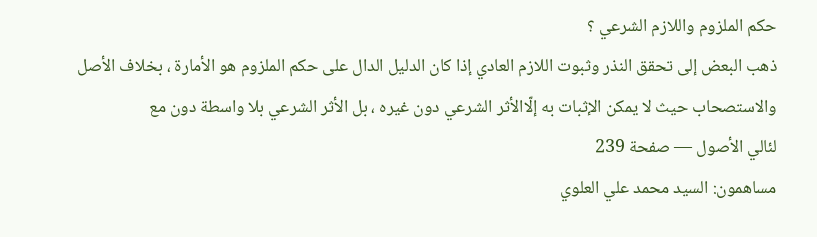حكم الملزوم واللازم الشرعي ؟
ذهب البعض إلى تحقق النذر وثبوت اللازم العادي إذا كان الدليل الدال على حكم الملزوم هو الأمارة ، بخلاف الأصل والاستصحاب حيث لا يمكن الإثبات به إلّاالأثر الشرعي دون غيره ، بل الأثر الشرعي بلا واسطة دون مع
لئالي الأصول — صفحة 239
مساهمون: السيد محمد علي العلوي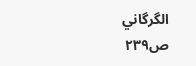الگرگاني
ص٢٣٩